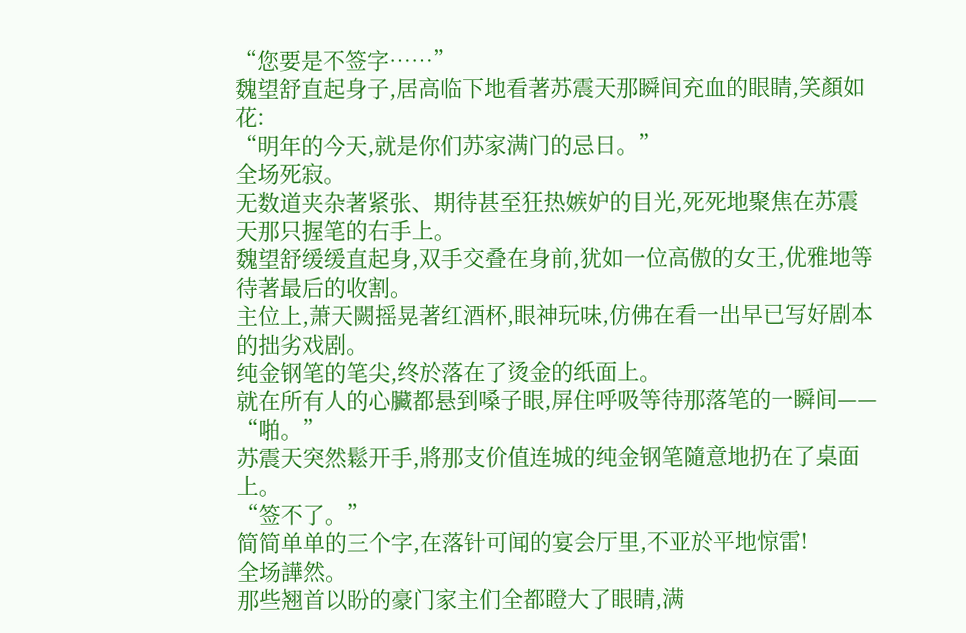“您要是不签字……”
魏望舒直起身子,居高临下地看著苏震天那瞬间充血的眼睛,笑顏如花:
“明年的今天,就是你们苏家满门的忌日。”
全场死寂。
无数道夹杂著紧张、期待甚至狂热嫉妒的目光,死死地聚焦在苏震天那只握笔的右手上。
魏望舒缓缓直起身,双手交叠在身前,犹如一位高傲的女王,优雅地等待著最后的收割。
主位上,萧天闕摇晃著红酒杯,眼神玩味,仿佛在看一出早已写好剧本的拙劣戏剧。
纯金钢笔的笔尖,终於落在了烫金的纸面上。
就在所有人的心臟都悬到嗓子眼,屏住呼吸等待那落笔的一瞬间——
“啪。”
苏震天突然鬆开手,將那支价值连城的纯金钢笔隨意地扔在了桌面上。
“签不了。”
简简单单的三个字,在落针可闻的宴会厅里,不亚於平地惊雷!
全场譁然。
那些翘首以盼的豪门家主们全都瞪大了眼睛,满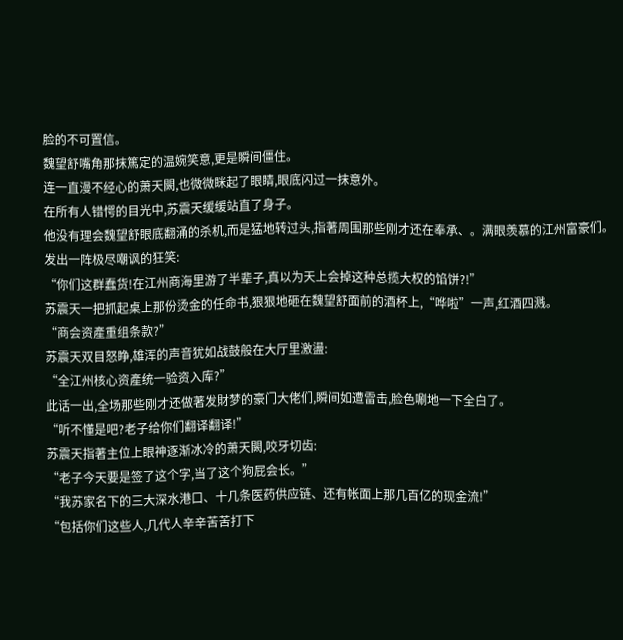脸的不可置信。
魏望舒嘴角那抹篤定的温婉笑意,更是瞬间僵住。
连一直漫不经心的萧天闕,也微微眯起了眼睛,眼底闪过一抹意外。
在所有人错愕的目光中,苏震天缓缓站直了身子。
他没有理会魏望舒眼底翻涌的杀机,而是猛地转过头,指著周围那些刚才还在奉承、。满眼羡慕的江州富豪们。
发出一阵极尽嘲讽的狂笑:
“你们这群蠢货!在江州商海里游了半辈子,真以为天上会掉这种总揽大权的馅饼?!”
苏震天一把抓起桌上那份烫金的任命书,狠狠地砸在魏望舒面前的酒杯上,“哗啦”一声,红酒四溅。
“商会资產重组条款?”
苏震天双目怒睁,雄浑的声音犹如战鼓般在大厅里激盪:
“全江州核心资產统一验资入库?”
此话一出,全场那些刚才还做著发財梦的豪门大佬们,瞬间如遭雷击,脸色唰地一下全白了。
“听不懂是吧?老子给你们翻译翻译!”
苏震天指著主位上眼神逐渐冰冷的萧天闕,咬牙切齿:
“老子今天要是签了这个字,当了这个狗屁会长。”
“我苏家名下的三大深水港口、十几条医药供应链、还有帐面上那几百亿的现金流!”
“包括你们这些人,几代人辛辛苦苦打下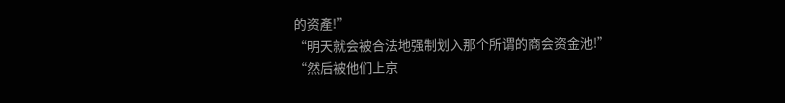的资產!”
“明天就会被合法地强制划入那个所谓的商会资金池!”
“然后被他们上京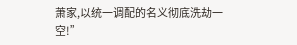萧家,以统一调配的名义彻底洗劫一空!”